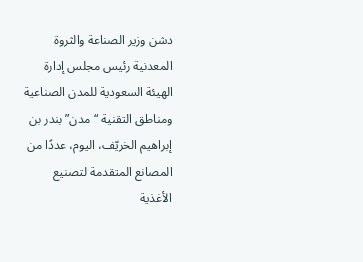دشن وزير الصناعة والثروة المعدنية رئيس مجلس إدارة الهيئة السعودية للمدن الصناعية ومناطق التقنية “مدن” بندر بن إبراهيم الخريّف، اليوم، عددًا من المصانع المتقدمة لتصنيع الأغذية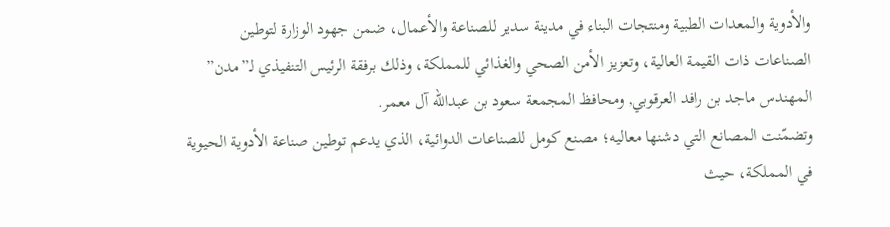والأدوية والمعدات الطبية ومنتجات البناء في مدينة سدير للصناعة والأعمال، ضمن جهود الوزارة لتوطين الصناعات ذات القيمة العالية، وتعزيز الأمن الصحي والغذائي للمملكة، وذلك برفقة الرئيس التنفيذي لـ”مدن” المهندس ماجد بن رافد العرقوبي, ومحافظ المجمعة سعود بن عبدالله آل معمر.
وتضمّنت المصانع التي دشنها معاليه؛ مصنع كومل للصناعات الدوائية، الذي يدعم توطين صناعة الأدوية الحيوية في المملكة، حيث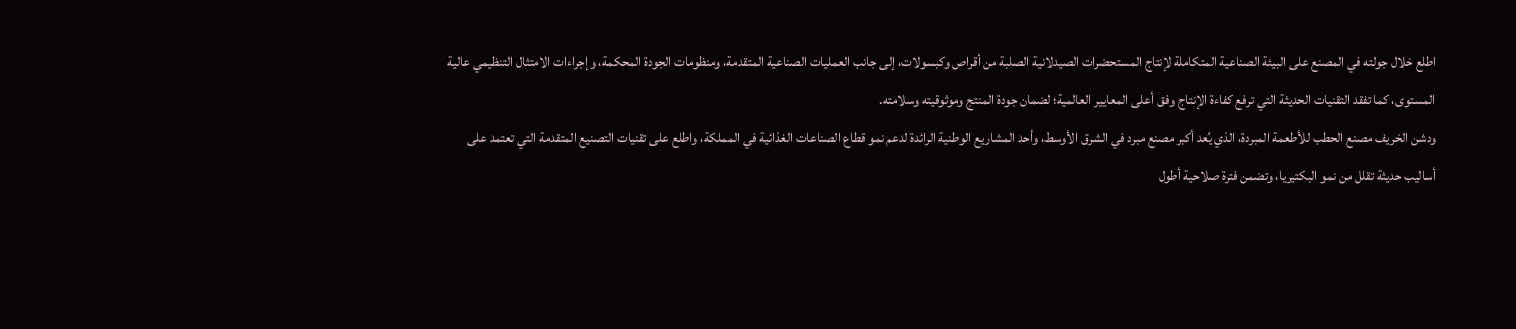اطلع خلال جولته في المصنع على البيئة الصناعية المتكاملة لإنتاج المستحضرات الصيدلانية الصلبة من أقراص وكبسولات، إلى جانب العمليات الصناعية المتقدمة، ومنظومات الجودة المحكمة، وإجراءات الامتثال التنظيمي عالية المستوى، كما تفقد التقنيات الحديثة التي ترفع كفاءة الإنتاج وفق أعلى المعايير العالمية؛ لضمان جودة المنتج وموثوقيته وسلامته.
ودشن الخريف مصنع الحطب للأطعمة المبردة، الذي يُعد أكبر مصنع مبرد في الشرق الأوسط، وأحد المشاريع الوطنية الرائدة لدعم نمو قطاع الصناعات الغذائية في المملكة، واطلع على تقنيات التصنيع المتقدمة التي تعتمد على أساليب حديثة تقلل من نمو البكتيريا، وتضمن فترة صلاحية أطول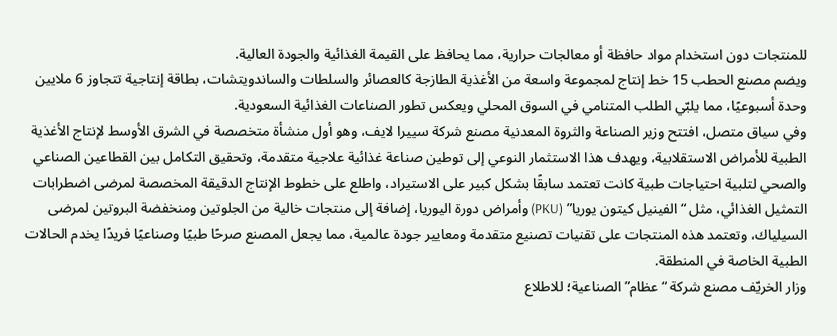للمنتجات دون استخدام مواد حافظة أو معالجات حرارية، مما يحافظ على القيمة الغذائية والجودة العالية.
ويضم مصنع الحطب 15 خط إنتاج لمجموعة واسعة من الأغذية الطازجة كالعصائر والسلطات والساندويتشات، بطاقة إنتاجية تتجاوز 6 ملايين وحدة أسبوعيًا، مما يلبّي الطلب المتنامي في السوق المحلي ويعكس تطور الصناعات الغذائية السعودية.
وفي سياق متصل، افتتح وزير الصناعة والثروة المعدنية مصنع شركة سييرا لايف، وهو أول منشأة متخصصة في الشرق الأوسط لإنتاج الأغذية الطبية للأمراض الاستقلابية، ويهدف هذا الاستثمار النوعي إلى توطين صناعة غذائية علاجية متقدمة، وتحقيق التكامل بين القطاعين الصناعي والصحي لتلبية احتياجات طبية كانت تعتمد سابقًا بشكل كبير على الاستيراد، واطلع على خطوط الإنتاج الدقيقة المخصصة لمرضى اضطرابات التمثيل الغذائي، مثل “الفينيل كيتون يوريا” (PKU) وأمراض دورة اليوريا، إضافة إلى منتجات خالية من الجلوتين ومنخفضة البروتين لمرضى السيلياك، وتعتمد هذه المنتجات على تقنيات تصنيع متقدمة ومعايير جودة عالمية، مما يجعل المصنع صرحًا طبيًا وصناعيًا فريدًا يخدم الحالات الطبية الخاصة في المنطقة.
وزار الخريّف مصنع شركة “عظام” الصناعية؛ للاطلاع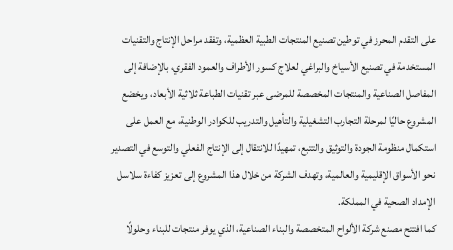على التقدم المحرز في توطين تصنيع المنتجات الطبية العظمية، وتفقد مراحل الإنتاج والتقنيات المستخدمة في تصنيع الأسياخ والبراغي لعلاج كسور الأطراف والعمود الفقري، بالإضافة إلى المفاصل الصناعية والمنتجات المخصصة للمرضى عبر تقنيات الطباعة ثلاثية الأبعاد، ويخضع المشروع حاليًا لمرحلة التجارب التشغيلية والتأهيل والتدريب للكوادر الوطنية، مع العمل على استكمال منظومة الجودة والتوثيق والتتبع، تمهيدًا للانتقال إلى الإنتاج الفعلي والتوسع في التصدير نحو الأسواق الإقليمية والعالمية، وتهدف الشركة من خلال هذا المشروع إلى تعزيز كفاءة سلاسل الإمداد الصحية في المملكة.
كما افتتح مصنع شركة الألواح المتخصصة والبناء الصناعية، الذي يوفر منتجات للبناء وحلولًا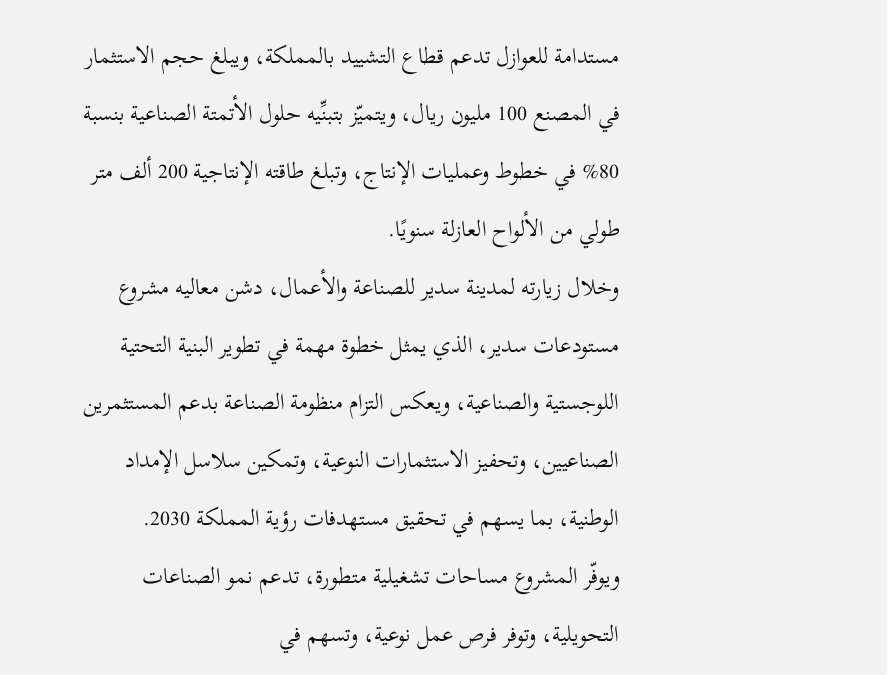مستدامة للعوازل تدعم قطاع التشييد بالمملكة، ويبلغ حجم الاستثمار في المصنع 100 مليون ريال، ويتميّز بتبنِّيه حلول الأتمتة الصناعية بنسبة 80% في خطوط وعمليات الإنتاج، وتبلغ طاقته الإنتاجية 200 ألف متر طولي من الألواح العازلة سنويًا.
وخلال زيارته لمدينة سدير للصناعة والأعمال، دشن معاليه مشروع مستودعات سدير، الذي يمثل خطوة مهمة في تطوير البنية التحتية اللوجستية والصناعية، ويعكس التزام منظومة الصناعة بدعم المستثمرين الصناعيين، وتحفيز الاستثمارات النوعية، وتمكين سلاسل الإمداد الوطنية، بما يسهم في تحقيق مستهدفات رؤية المملكة 2030.
ويوفّر المشروع مساحات تشغيلية متطورة، تدعم نمو الصناعات التحويلية، وتوفر فرص عمل نوعية، وتسهم في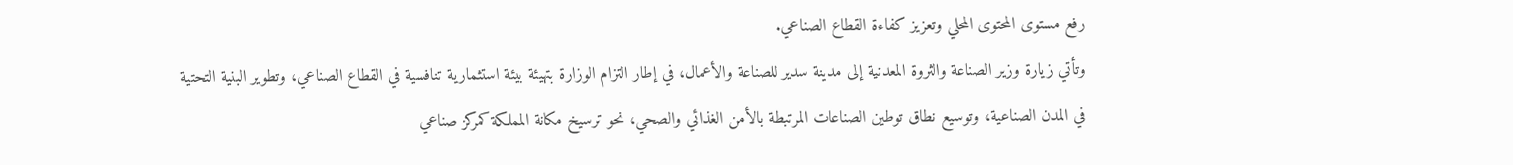رفع مستوى المحتوى المحلي وتعزيز كفاءة القطاع الصناعي.
وتأتي زيارة وزير الصناعة والثروة المعدنية إلى مدينة سدير للصناعة والأعمال، في إطار التزام الوزارة بتهيئة بيئة استثمارية تنافسية في القطاع الصناعي، وتطوير البنية التحتية في المدن الصناعية، وتوسيع نطاق توطين الصناعات المرتبطة بالأمن الغذائي والصحي، نحو ترسيخ مكانة المملكة كمركز صناعي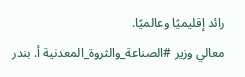رائد إقليميًا وعالميًا.
معالي وزير #الصناعة_والثروة_المعدنية أ. بندر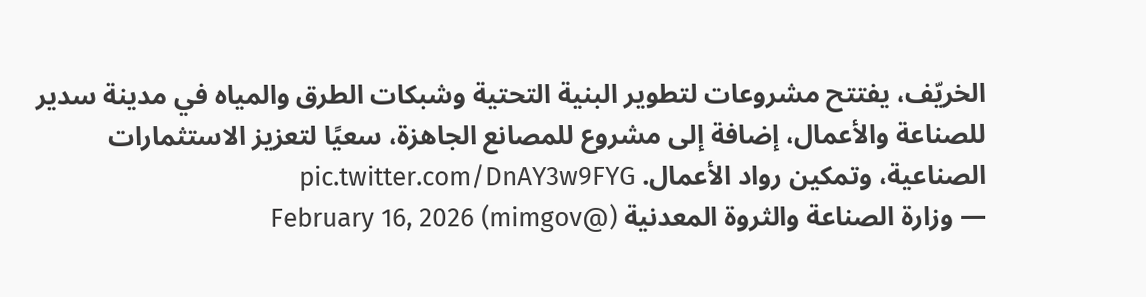الخريّف، يفتتح مشروعات لتطوير البنية التحتية وشبكات الطرق والمياه في مدينة سدير للصناعة والأعمال، إضافة إلى مشروع للمصانع الجاهزة، سعيًا لتعزيز الاستثمارات الصناعية، وتمكين رواد الأعمال. pic.twitter.com/DnAY3w9FYG
— وزارة الصناعة والثروة المعدنية (@mimgov) February 16, 2026